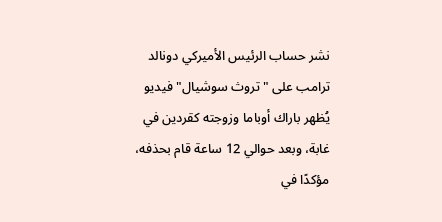نشر حساب الرئيس الأميركي دونالد ترامب على "تروث سوشيال" فيديو يُظهر باراك أوباما وزوجته كقردين في غابة، وبعد حوالي 12 ساعة قام بحذفه، مؤكدًا في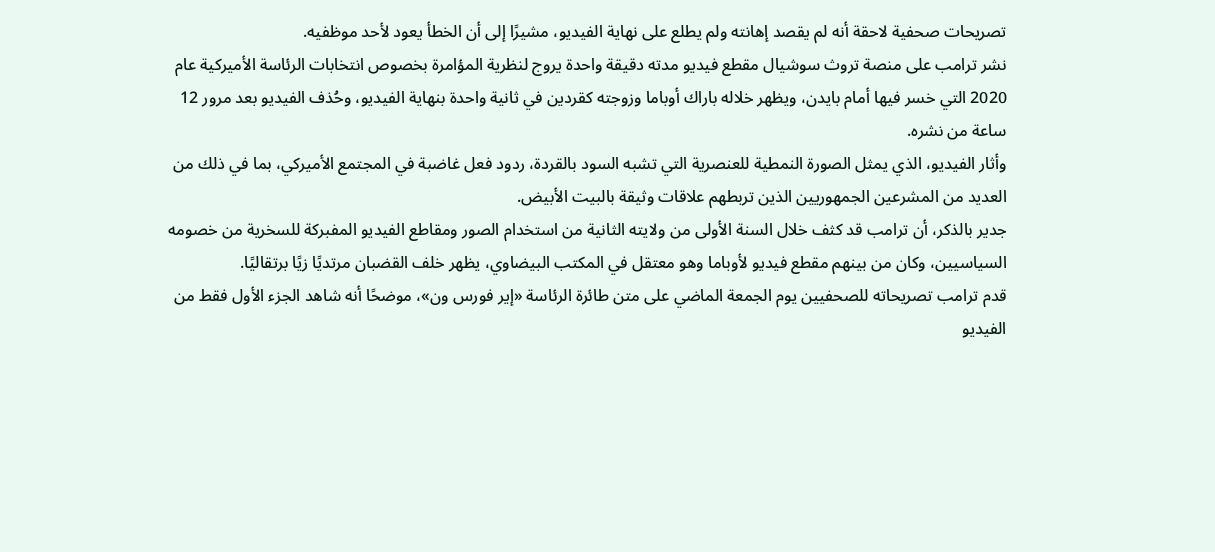تصريحات صحفية لاحقة أنه لم يقصد إهانته ولم يطلع على نهاية الفيديو، مشيرًا إلى أن الخطأ يعود لأحد موظفيه.
نشر ترامب على منصة تروث سوشيال مقطع فيديو مدته دقيقة واحدة يروج لنظرية المؤامرة بخصوص انتخابات الرئاسة الأميركية عام 2020 التي خسر فيها أمام بايدن، ويظهر خلاله باراك أوباما وزوجته كقردين في ثانية واحدة بنهاية الفيديو، وحُذف الفيديو بعد مرور 12 ساعة من نشره.
وأثار الفيديو، الذي يمثل الصورة النمطية للعنصرية التي تشبه السود بالقردة، ردود فعل غاضبة في المجتمع الأميركي، بما في ذلك من العديد من المشرعين الجمهوريين الذين تربطهم علاقات وثيقة بالبيت الأبيض.
جدير بالذكر، أن ترامب قد كثف خلال السنة الأولى من ولايته الثانية من استخدام الصور ومقاطع الفيديو المفبركة للسخرية من خصومه السياسيين، وكان من بينهم مقطع فيديو لأوباما وهو معتقل في المكتب البيضاوي، يظهر خلف القضبان مرتديًا زيًا برتقاليًا.
قدم ترامب تصريحاته للصحفيين يوم الجمعة الماضي على متن طائرة الرئاسة «إير فورس ون»، موضحًا أنه شاهد الجزء الأول فقط من الفيديو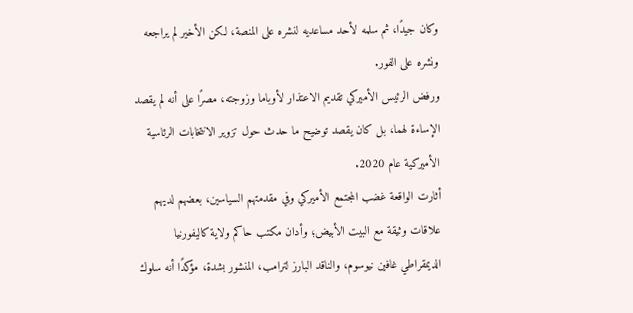وكان جيدًا، ثم سلمه لأحد مساعديه لنشره على المنصة، لكن الأخير لم يراجعه ونشره على الفور.
ورفض الرئيس الأميركي تقديم الاعتذار لأوباما وزوجته، مصرًا على أنه لم يقصد الإساءة لهما، بل كان يقصد توضيح ما حدث حول تزوير الانتخابات الرئاسية الأميركية عام 2020.
أثارت الواقعة غضب المجتمع الأميركي وفي مقدمتهم السياسين، بعضهم لديهم علاقات وثيقة مع البيت الأبيض؛ وأدان مكتب حاكم ولاية كاليفورنيا الديمقراطي غافين نيوسوم، والناقد البارز لترامب، المنشور بشدة، مؤكدًا أنه سلوك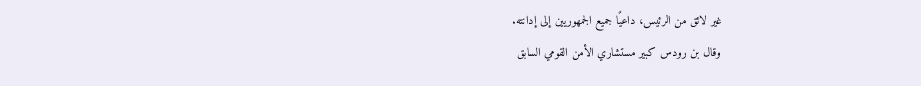غير لائق من الرئيس، داعيًا جميع الجمهوريين إلى إدانته.
وقال بن رودس كبير مستشاري الأمن القومي السابق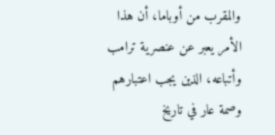والمقرب من أوباما، أن هذا الأمر يعبر عن عنصرية ترامب وأتباعه، الذين يجب اعتبارهم وصمة عار في تاريخ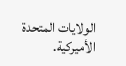الولايات المتحدة الأميركية.